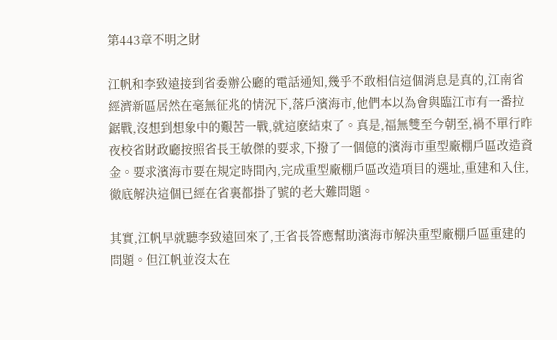第443章不明之財

江帆和李致遠接到省委辦公廳的電話通知,幾乎不敢相信這個消息是真的,江南省經濟新區居然在毫無征兆的情況下,落戶濱海市,他們本以為會與臨江市有一番拉鋸戰,沒想到想象中的艱苦一戰,就這麽結束了。真是,福無雙至今朝至,禍不單行昨夜校省財政廳按照省長王敏傑的要求,下撥了一個億的濱海市重型廠棚戶區改造資金。要求濱海市要在規定時間內,完成重型廠棚戶區改造項目的選址,重建和入住,徹底解決這個已經在省裏都掛了號的老大難問題。

其實,江帆早就聽李致遠回來了,王省長答應幫助濱海市解決重型廠棚戶區重建的問題。但江帆並沒太在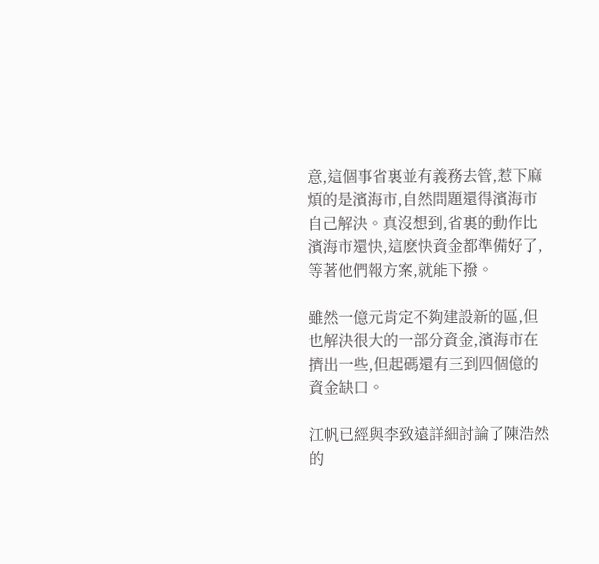意,這個事省裏並有義務去管,惹下麻煩的是濱海市,自然問題還得濱海市自己解決。真沒想到,省裏的動作比濱海市還快,這麽快資金都準備好了,等著他們報方案,就能下撥。

雖然一億元肯定不夠建設新的區,但也解決很大的一部分資金,濱海市在擠出一些,但起碼還有三到四個億的資金缺口。

江帆已經與李致遠詳細討論了陳浩然的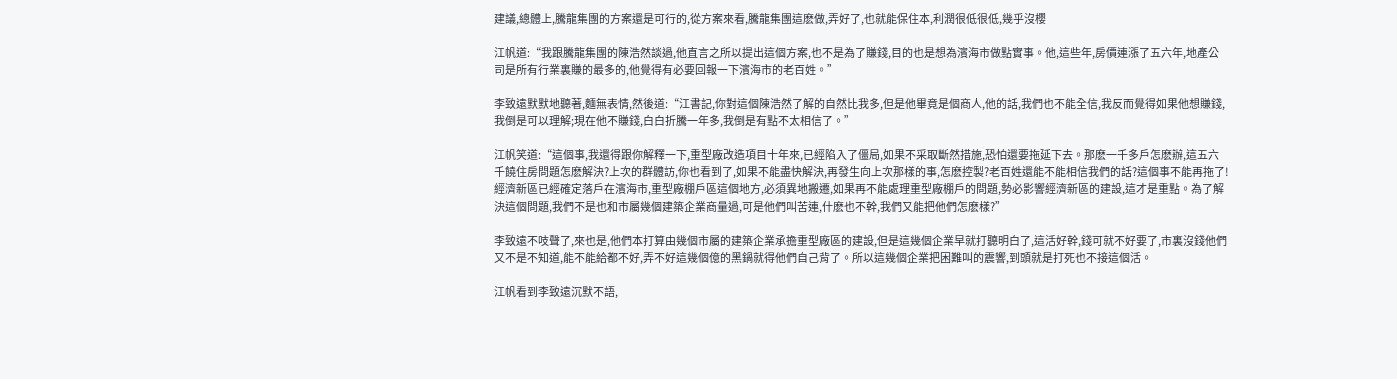建議,總體上,騰龍集團的方案還是可行的,從方案來看,騰龍集團這麽做,弄好了,也就能保住本,利潤很低很低,幾乎沒櫻

江帆道:“我跟騰龍集團的陳浩然談過,他直言之所以提出這個方案,也不是為了賺錢,目的也是想為濱海市做點實事。他,這些年,房價連漲了五六年,地產公司是所有行業裏賺的最多的,他覺得有必要回報一下濱海市的老百姓。”

李致遠默默地聽著,麵無表情,然後道:“江書記,你對這個陳浩然了解的自然比我多,但是他畢竟是個商人,他的話,我們也不能全信,我反而覺得如果他想賺錢,我倒是可以理解;現在他不賺錢,白白折騰一年多,我倒是有點不太相信了。”

江帆笑道:“這個事,我還得跟你解釋一下,重型廠改造項目十年來,已經陷入了僵局,如果不采取斷然措施,恐怕還要拖延下去。那麽一千多戶怎麽辦,這五六千饒住房問題怎麽解決?上次的群體訪,你也看到了,如果不能盡快解決,再發生向上次那樣的事,怎麽控製?老百姓還能不能相信我們的話?這個事不能再拖了!經濟新區已經確定落戶在濱海市,重型廠棚戶區這個地方,必須異地搬遷,如果再不能處理重型廠棚戶的問題,勢必影響經濟新區的建設,這才是重點。為了解決這個問題,我們不是也和市屬幾個建築企業商量過,可是他們叫苦連,什麽也不幹,我們又能把他們怎麽樣?”

李致遠不吱聲了,來也是,他們本打算由幾個市屬的建築企業承擔重型廠區的建設,但是這幾個企業早就打聽明白了,這活好幹,錢可就不好要了,市裏沒錢他們又不是不知道,能不能給都不好,弄不好這幾個億的黑鍋就得他們自己背了。所以這幾個企業把困難叫的震響,到頭就是打死也不接這個活。

江帆看到李致遠沉默不語,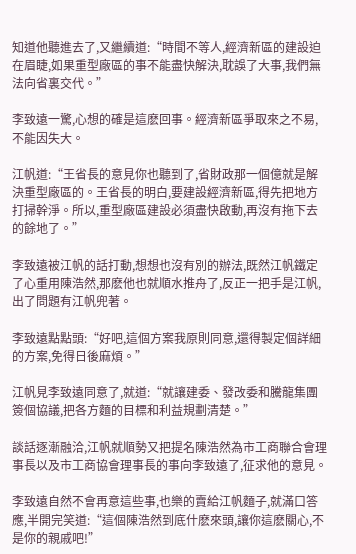知道他聽進去了,又繼續道:“時間不等人,經濟新區的建設迫在眉睫,如果重型廠區的事不能盡快解決,耽誤了大事,我們無法向省裏交代。”

李致遠一驚,心想的確是這麽回事。經濟新區爭取來之不易,不能因失大。

江帆道:“王省長的意見你也聽到了,省財政那一個億就是解決重型廠區的。王省長的明白,要建設經濟新區,得先把地方打掃幹淨。所以,重型廠區建設必須盡快啟動,再沒有拖下去的餘地了。”

李致遠被江帆的話打動,想想也沒有別的辦法,既然江帆鐵定了心重用陳浩然,那麽他也就順水推舟了,反正一把手是江帆,出了問題有江帆兜著。

李致遠點點頭:“好吧,這個方案我原則同意,還得製定個詳細的方案,免得日後麻煩。”

江帆見李致遠同意了,就道:“就讓建委、發改委和騰龍集團簽個協議,把各方麵的目標和利益規劃清楚。”

談話逐漸融洽,江帆就順勢又把提名陳浩然為市工商聯合會理事長以及市工商協會理事長的事向李致遠了,征求他的意見。

李致遠自然不會再意這些事,也樂的賣給江帆麵子,就滿口答應,半開完笑道:“這個陳浩然到底什麽來頭,讓你這麽關心,不是你的親戚吧!”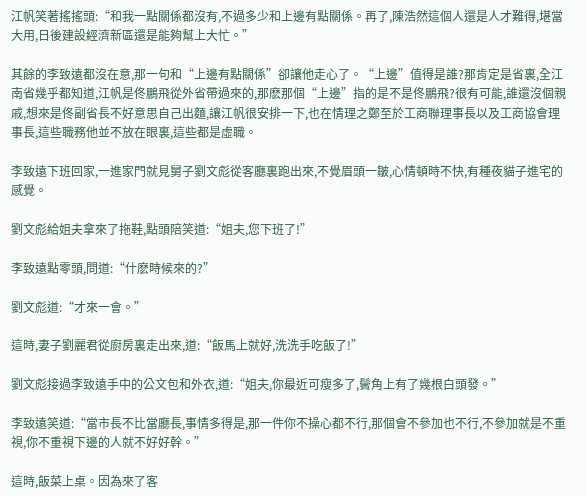江帆笑著搖搖頭:“和我一點關係都沒有,不過多少和上邊有點關係。再了,陳浩然這個人還是人才難得,堪當大用,日後建設經濟新區還是能夠幫上大忙。”

其餘的李致遠都沒在意,那一句和“上邊有點關係”卻讓他走心了。“上邊”值得是誰?那肯定是省裏,全江南省幾乎都知道,江帆是佟鵬飛從外省帶過來的,那麽那個“上邊”指的是不是佟鵬飛?很有可能,誰還沒個親戚,想來是佟副省長不好意思自己出麵,讓江帆很安排一下,也在情理之鄭至於工商聯理事長以及工商協會理事長,這些職務他並不放在眼裏,這些都是虛職。

李致遠下班回家,一進家門就見舅子劉文彪從客廳裏跑出來,不覺眉頭一皺,心情頓時不快,有種夜貓子進宅的感覺。

劉文彪給姐夫拿來了拖鞋,點頭陪笑道:“姐夫,您下班了!”

李致遠點零頭,問道:“什麽時候來的?”

劉文彪道:“才來一會。”

這時,妻子劉麗君從廚房裏走出來,道:“飯馬上就好,洗洗手吃飯了!”

劉文彪接過李致遠手中的公文包和外衣,道:“姐夫,你最近可瘦多了,鬢角上有了幾根白頭發。”

李致遠笑道:“當市長不比當廳長,事情多得是,那一件你不操心都不行,那個會不參加也不行,不參加就是不重視,你不重視下邊的人就不好好幹。”

這時,飯菜上桌。因為來了客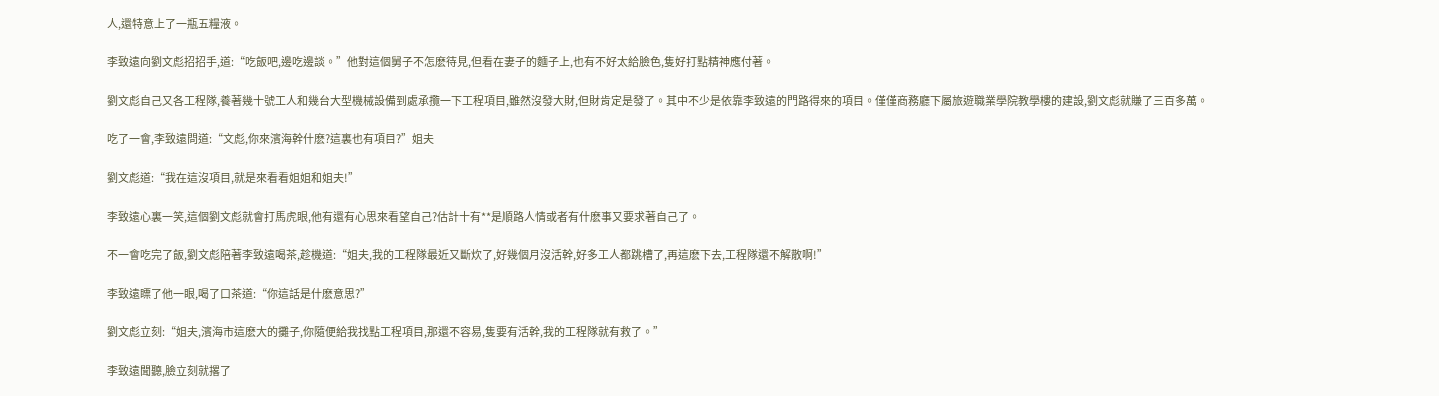人,還特意上了一瓶五糧液。

李致遠向劉文彪招招手,道:“吃飯吧,邊吃邊談。”他對這個舅子不怎麽待見,但看在妻子的麵子上,也有不好太給臉色,隻好打點精神應付著。

劉文彪自己又各工程隊,養著幾十號工人和幾台大型機械設備到處承攬一下工程項目,雖然沒發大財,但財肯定是發了。其中不少是依靠李致遠的門路得來的項目。僅僅商務廳下屬旅遊職業學院教學樓的建設,劉文彪就賺了三百多萬。

吃了一會,李致遠問道:“文彪,你來濱海幹什麽?這裏也有項目?”姐夫

劉文彪道:“我在這沒項目,就是來看看姐姐和姐夫!”

李致遠心裏一笑,這個劉文彪就會打馬虎眼,他有還有心思來看望自己?估計十有**是順路人情或者有什麽事又要求著自己了。

不一會吃完了飯,劉文彪陪著李致遠喝茶,趁機道:“姐夫,我的工程隊最近又斷炊了,好幾個月沒活幹,好多工人都跳槽了,再這麽下去,工程隊還不解散啊!”

李致遠瞟了他一眼,喝了口茶道:“你這話是什麽意思?”

劉文彪立刻:“姐夫,濱海市這麽大的攤子,你隨便給我找點工程項目,那還不容易,隻要有活幹,我的工程隊就有救了。”

李致遠聞聽,臉立刻就撂了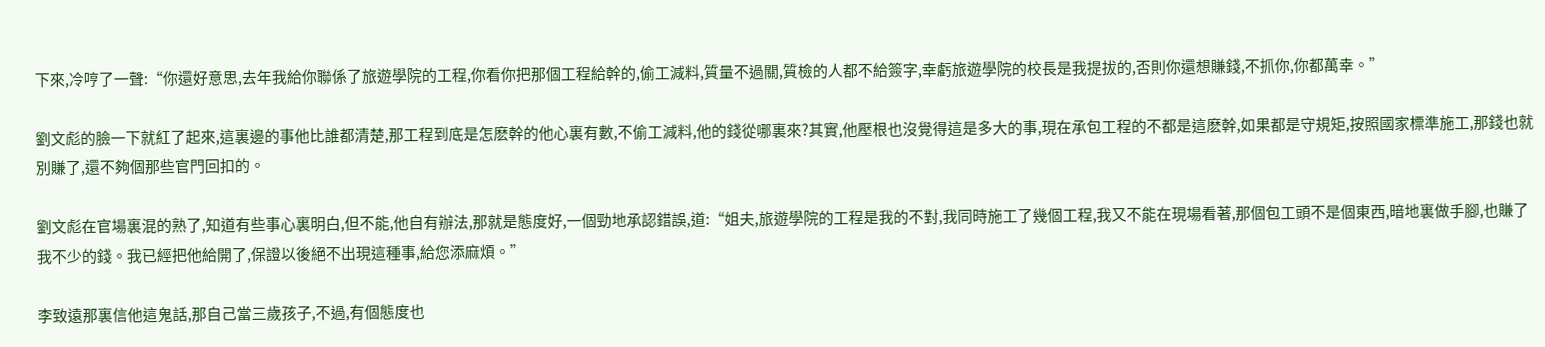下來,冷哼了一聲:“你還好意思,去年我給你聯係了旅遊學院的工程,你看你把那個工程給幹的,偷工減料,質量不過關,質檢的人都不給簽字,幸虧旅遊學院的校長是我提拔的,否則你還想賺錢,不抓你,你都萬幸。”

劉文彪的臉一下就紅了起來,這裏邊的事他比誰都清楚,那工程到底是怎麽幹的他心裏有數,不偷工減料,他的錢從哪裏來?其實,他壓根也沒覺得這是多大的事,現在承包工程的不都是這麽幹,如果都是守規矩,按照國家標準施工,那錢也就別賺了,還不夠個那些官門回扣的。

劉文彪在官場裏混的熟了,知道有些事心裏明白,但不能,他自有辦法,那就是態度好,一個勁地承認錯誤,道:“姐夫,旅遊學院的工程是我的不對,我同時施工了幾個工程,我又不能在現場看著,那個包工頭不是個東西,暗地裏做手腳,也賺了我不少的錢。我已經把他給開了,保證以後絕不出現這種事,給您添麻煩。”

李致遠那裏信他這鬼話,那自己當三歲孩子,不過,有個態度也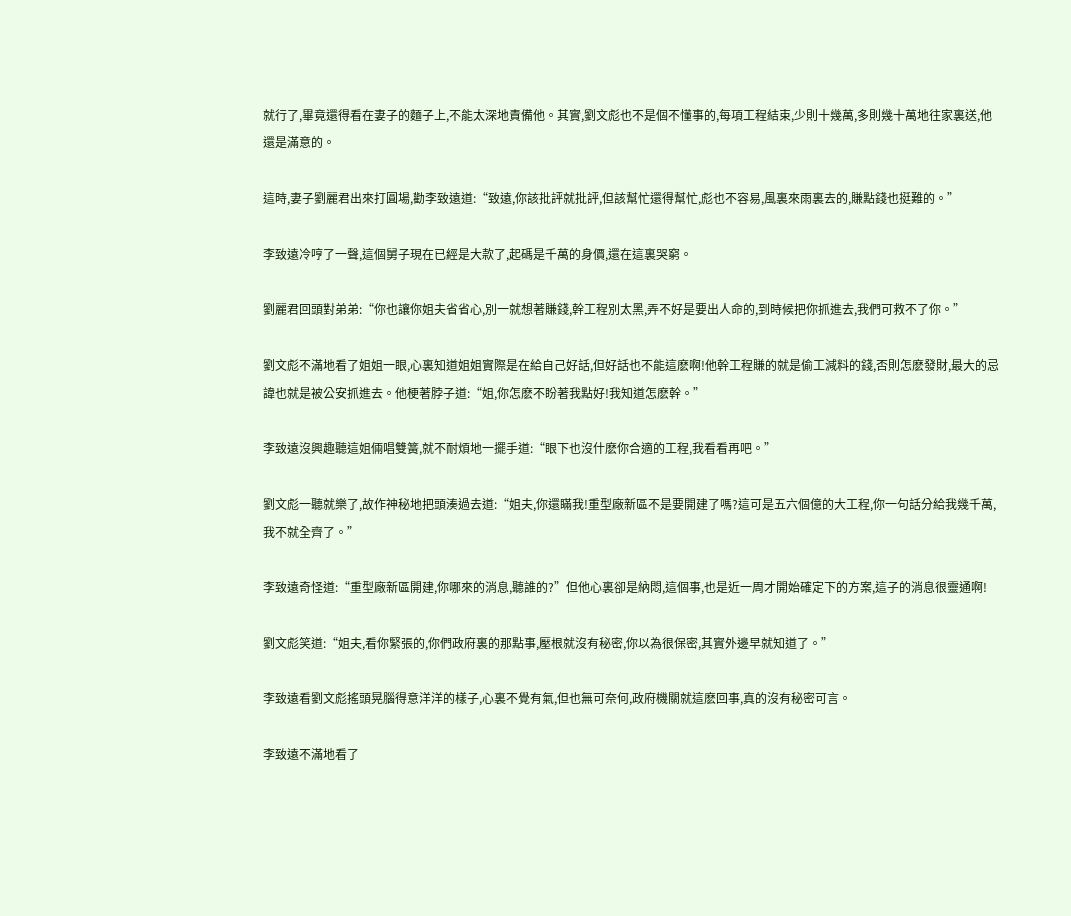就行了,畢竟還得看在妻子的麵子上,不能太深地責備他。其實,劉文彪也不是個不懂事的,每項工程結束,少則十幾萬,多則幾十萬地往家裏送,他還是滿意的。

這時,妻子劉麗君出來打圓場,勸李致遠道:“致遠,你該批評就批評,但該幫忙還得幫忙,彪也不容易,風裏來雨裏去的,賺點錢也挺難的。”

李致遠冷哼了一聲,這個舅子現在已經是大款了,起碼是千萬的身價,還在這裏哭窮。

劉麗君回頭對弟弟:“你也讓你姐夫省省心,別一就想著賺錢,幹工程別太黑,弄不好是要出人命的,到時候把你抓進去,我們可救不了你。”

劉文彪不滿地看了姐姐一眼,心裏知道姐姐實際是在給自己好話,但好話也不能這麽啊!他幹工程賺的就是偷工減料的錢,否則怎麽發財,最大的忌諱也就是被公安抓進去。他梗著脖子道:“姐,你怎麽不盼著我點好!我知道怎麽幹。”

李致遠沒興趣聽這姐倆唱雙簧,就不耐煩地一擺手道:“眼下也沒什麽你合適的工程,我看看再吧。”

劉文彪一聽就樂了,故作神秘地把頭湊過去道:“姐夫,你還瞞我!重型廠新區不是要開建了嗎?這可是五六個億的大工程,你一句話分給我幾千萬,我不就全齊了。”

李致遠奇怪道:“重型廠新區開建,你哪來的消息,聽誰的?”但他心裏卻是納悶,這個事,也是近一周才開始確定下的方案,這子的消息很靈通啊!

劉文彪笑道:“姐夫,看你緊張的,你們政府裏的那點事,壓根就沒有秘密,你以為很保密,其實外邊早就知道了。”

李致遠看劉文彪搖頭晃腦得意洋洋的樣子,心裏不覺有氣,但也無可奈何,政府機關就這麽回事,真的沒有秘密可言。

李致遠不滿地看了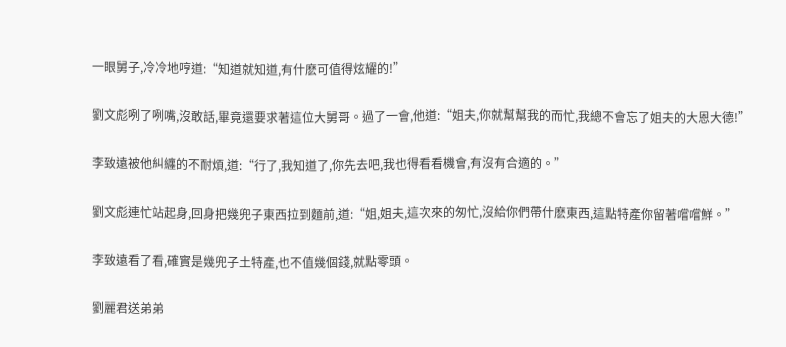一眼舅子,冷冷地哼道:“知道就知道,有什麽可值得炫耀的!”

劉文彪咧了咧嘴,沒敢話,畢竟還要求著這位大舅哥。過了一會,他道:“姐夫,你就幫幫我的而忙,我總不會忘了姐夫的大恩大德!”

李致遠被他糾纏的不耐煩,道:“行了,我知道了,你先去吧,我也得看看機會,有沒有合適的。”

劉文彪連忙站起身,回身把幾兜子東西拉到麵前,道:“姐,姐夫,這次來的匆忙,沒給你們帶什麽東西,這點特產你留著嚐嚐鮮。”

李致遠看了看,確實是幾兜子土特產,也不值幾個錢,就點零頭。

劉麗君送弟弟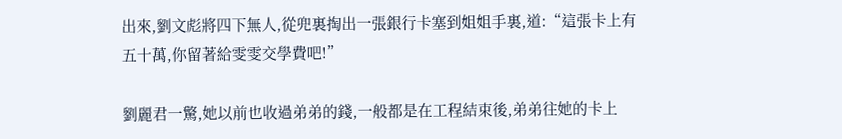出來,劉文彪將四下無人,從兜裏掏出一張銀行卡塞到姐姐手裏,道:“這張卡上有五十萬,你留著給雯雯交學費吧!”

劉麗君一驚,她以前也收過弟弟的錢,一般都是在工程結束後,弟弟往她的卡上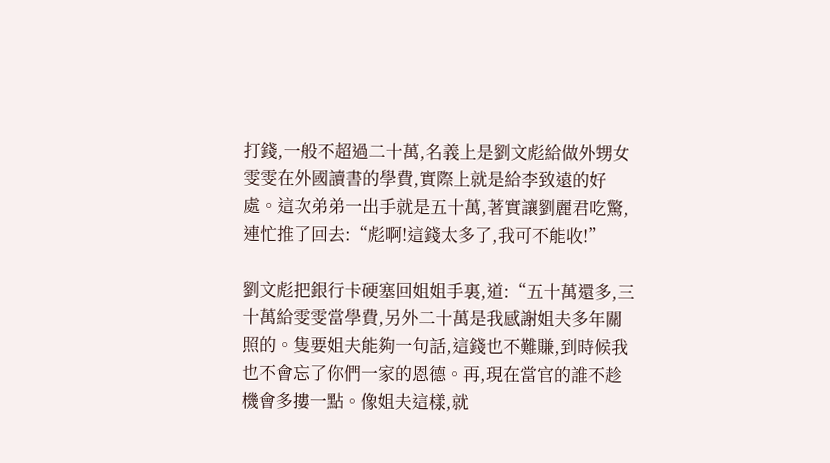打錢,一般不超過二十萬,名義上是劉文彪給做外甥女雯雯在外國讀書的學費,實際上就是給李致遠的好處。這次弟弟一出手就是五十萬,著實讓劉麗君吃驚,連忙推了回去:“彪啊!這錢太多了,我可不能收!”

劉文彪把銀行卡硬塞回姐姐手裏,道:“五十萬還多,三十萬給雯雯當學費,另外二十萬是我感謝姐夫多年關照的。隻要姐夫能夠一句話,這錢也不難賺,到時候我也不會忘了你們一家的恩德。再,現在當官的誰不趁機會多摟一點。像姐夫這樣,就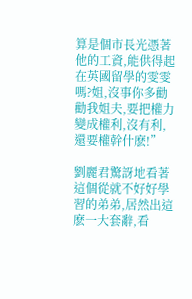算是個市長光憑著他的工資,能供得起在英國留學的雯雯嗎?姐,沒事你多勸勸我姐夫,要把權力變成權利,沒有利,還要權幹什麽!”

劉麗君驚訝地看著這個從就不好好學習的弟弟,居然出這麽一大套辭,看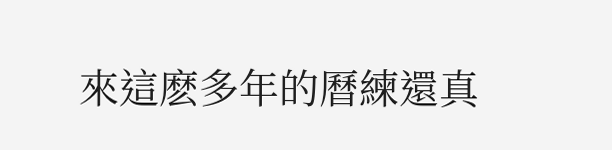來這麽多年的曆練還真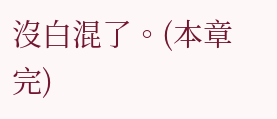沒白混了。(本章完)